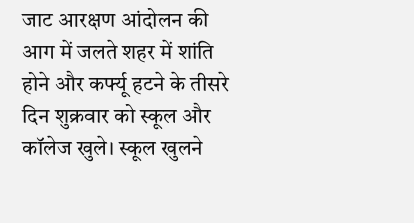जाट आरक्षण आंदोलन की आग में जलते शहर में शांति होने और कर्फ्यू हटने के तीसरे दिन शुक्रवार को स्कूल और कॉलेज खुले। स्कूल खुलने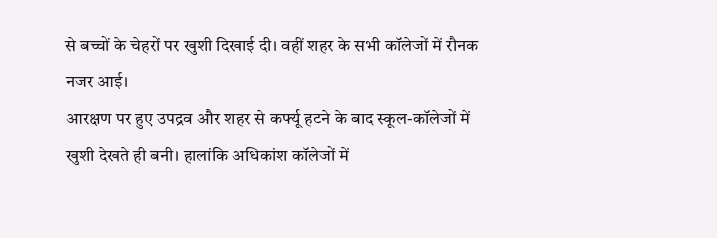से बच्चों के चेहरों पर खुशी दिखाई दी। वहीं शहर के सभी कॉलेजों में रौनक नजर आई।
आरक्षण पर हुए उपद्रव और शहर से कर्फ्यू हटने के बाद स्कूल-कॉलेजों में खुशी देखते ही बनी। हालांकि अधिकांश कॉलेजों में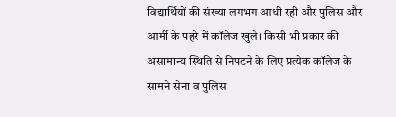विद्यार्थियों की संख्या लगभग आधी रही और पुलिस और आर्मी के पहरे में कॉलेज खुले। किसी भी प्रकार की असामान्य स्थिति से निपटने के लिए प्रत्येक कॉलेज के सामने सेना व पुलिस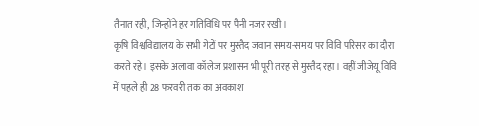तैनात रही, जिन्होंने हर गतिविधि पर पैनी नजर रखी।
कृषि विश्वविद्यालय के सभी गेटों पर मुस्तैद जवान समय-समय पर विवि परिसर का दौरा करते रहे। इसके अलावा कॉलेज प्रशासन भी पूरी तरह से मुस्तैद रहा। वहीं जीजेयू विवि में पहले ही 28 फरवरी तक का अवकाश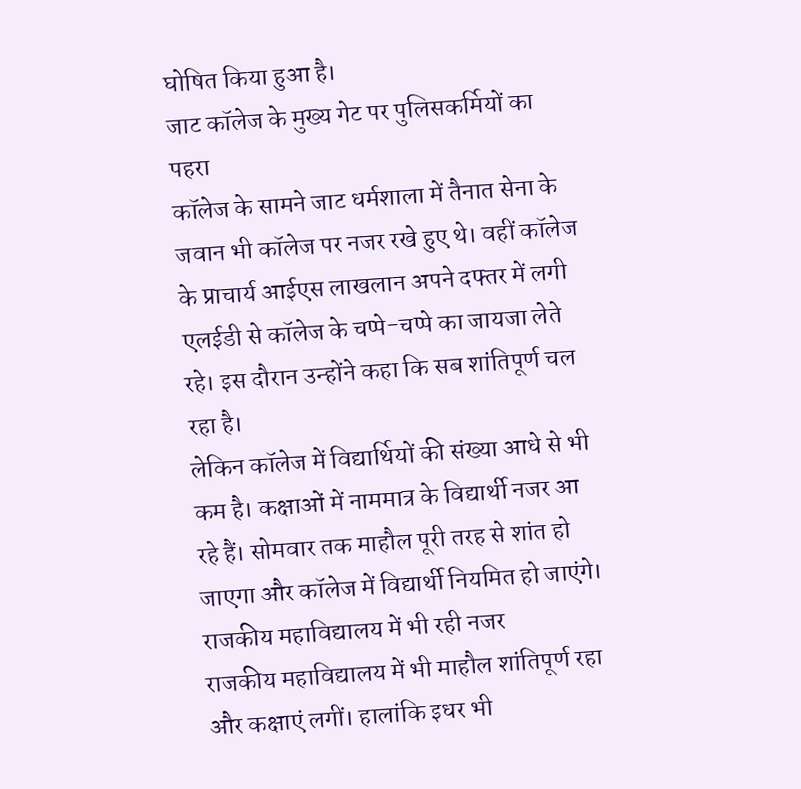घोषित किया हुआ है।
जाट कॉलेज के मुख्य गेट पर पुलिसकर्मियों का पहरा
कॉलेज के सामने जाट धर्मशाला में तैनात सेना के जवान भी कॉलेज पर नजर रखे हुए थे। वहीं कॉलेज के प्राचार्य आईएस लाखलान अपने दफ्तर में लगी एलईडी से कॉलेज के चप्पे-चप्पे का जायजा लेते रहे। इस दौरान उन्होंने कहा कि सब शांतिपूर्ण चल रहा है।
लेकिन कॉलेज में विद्यार्थियों की संख्या आधे से भी कम है। कक्षाओं में नाममात्र के विद्यार्थी नजर आ रहे हैं। सोमवार तक माहौल पूरी तरह से शांत हो जाएगा और कॉलेज में विद्यार्थी नियमित हो जाएंगे।
राजकीय महाविद्यालय में भी रही नजर
राजकीय महाविद्यालय में भी माहौल शांतिपूर्ण रहा और कक्षाएं लगीं। हालांकि इधर भी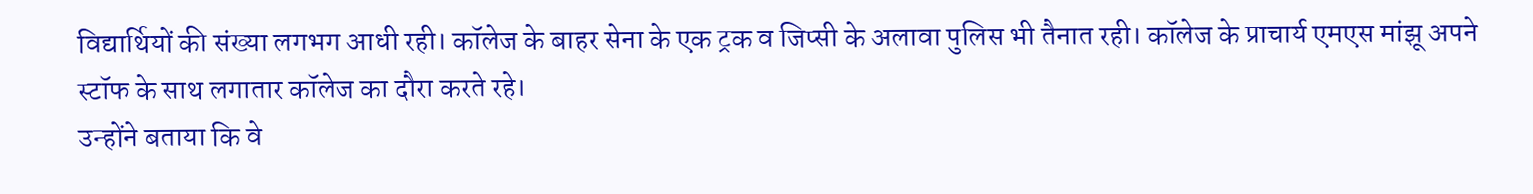विद्यार्थियों की संख्या लगभग आधी रही। कॉलेज के बाहर सेना के एक ट्रक व जिप्सी के अलावा पुलिस भी तैनात रही। कॉलेज के प्राचार्य एमएस मांझू अपने स्टॉफ के साथ लगातार कॉलेज का दौरा करते रहे।
उन्होंने बताया कि वे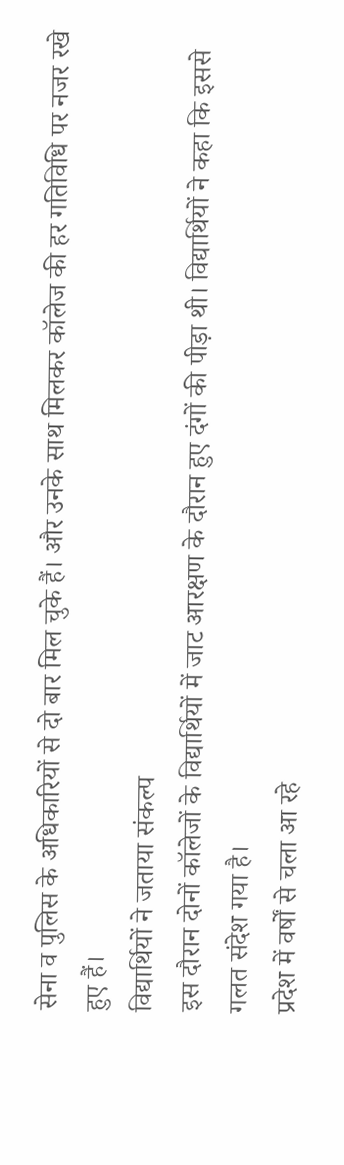सेना व पुलिस के अधिकारियों से दो बार मिल चुके हैं। और उनके साथ मिलकर कॉलेज की हर गतिविधि पर नजर रखे हुए हैं।
विद्यार्थियों ने जताया संकल्प
इस दौरान दोनों कॉलेजों के विद्यार्थियों में जाट आरक्षण के दौरान हुए दंगों की पीड़ा थी। विद्यार्थियों ने कहा कि इससे गलत संदेश गया है।
प्रदेश में वर्षों से चला आ रहे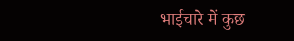भाईचारे में कुछ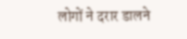लोगों ने दरार डालने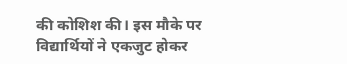की कोशिश की। इस मौके पर विद्यार्थियों ने एकजुट होकर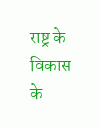राष्ट्र के विकास के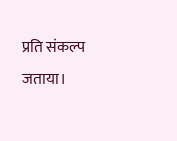प्रति संकल्प जताया।